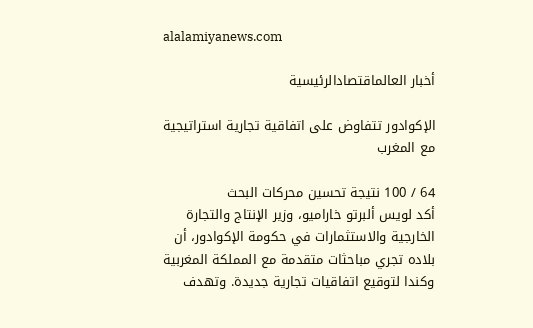alalamiyanews.com

أخبار العالماقتصادالرئيسية

الإكوادور تتفاوض على اتفاقية تجارية استراتيجية مع المغرب

64 / 100 نتيجة تحسين محركات البحث
أكد لويس ألبرتو خاراميو، وزير الإنتاج والتجارة الخارجية والاستثمارات في حكومة الإكوادور، أن بلاده تجري مباحثات متقدمة مع المملكة المغربية وكندا لتوقيع اتفاقيات تجارية جديدة. وتهدف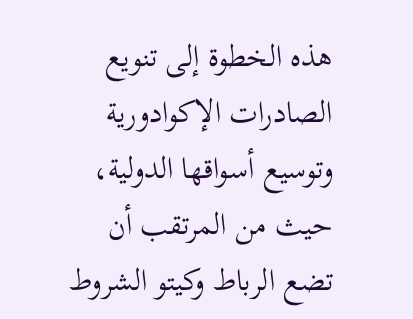هذه الخطوة إلى تنويع الصادرات الإكوادورية وتوسيع أسواقها الدولية، حيث من المرتقب أن تضع الرباط وكيتو الشروط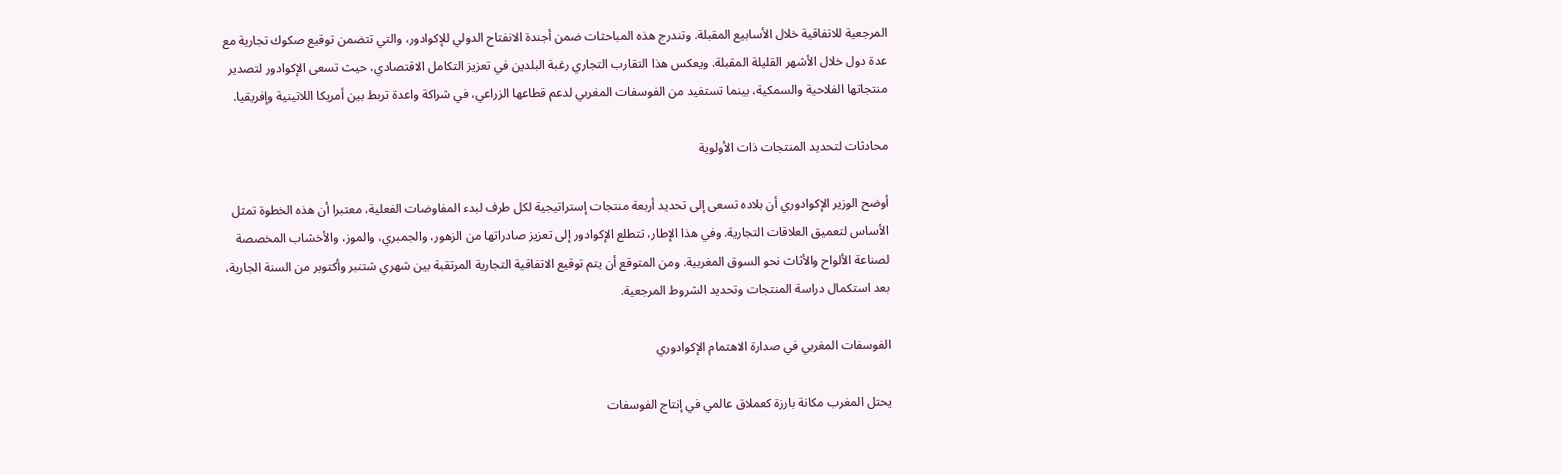المرجعية للاتفاقية خلال الأسابيع المقبلة. وتندرج هذه المباحثات ضمن أجندة الانفتاح الدولي للإكوادور، والتي تتضمن توقيع صكوك تجارية مع عدة دول خلال الأشهر القليلة المقبلة. ويعكس هذا التقارب التجاري رغبة البلدين في تعزيز التكامل الاقتصادي، حيث تسعى الإكوادور لتصدير منتجاتها الفلاحية والسمكية، بينما تستفيد من الفوسفات المغربي لدعم قطاعها الزراعي، في شراكة واعدة تربط بين أمريكا اللاتينية وإفريقيا.

محادثات لتحديد المنتجات ذات الأولوية

أوضح الوزير الإكوادوري أن بلاده تسعى إلى تحديد أربعة منتجات إستراتيجية لكل طرف لبدء المفاوضات الفعلية، معتبرا أن هذه الخطوة تمثل الأساس لتعميق العلاقات التجارية. وفي هذا الإطار، تتطلع الإكوادور إلى تعزيز صادراتها من الزهور، والجمبري، والموز، والأخشاب المخصصة لصناعة الألواح والأثاث نحو السوق المغربية. ومن المتوقع أن يتم توقيع الاتفاقية التجارية المرتقبة بين شهري شتنبر وأكتوبر من السنة الجارية، بعد استكمال دراسة المنتجات وتحديد الشروط المرجعية.

الفوسفات المغربي في صدارة الاهتمام الإكوادوري

يحتل المغرب مكانة بارزة كعملاق عالمي في إنتاج الفوسفات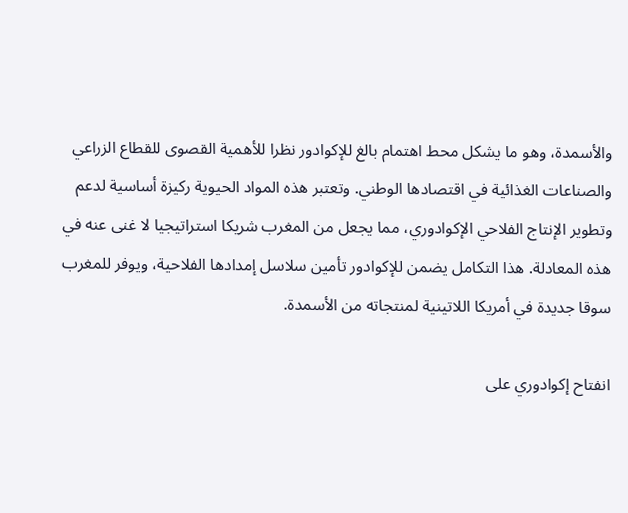والأسمدة، وهو ما يشكل محط اهتمام بالغ للإكوادور نظرا للأهمية القصوى للقطاع الزراعي والصناعات الغذائية في اقتصادها الوطني. وتعتبر هذه المواد الحيوية ركيزة أساسية لدعم وتطوير الإنتاج الفلاحي الإكوادوري، مما يجعل من المغرب شريكا استراتيجيا لا غنى عنه في هذه المعادلة. هذا التكامل يضمن للإكوادور تأمين سلاسل إمدادها الفلاحية، ويوفر للمغرب سوقا جديدة في أمريكا اللاتينية لمنتجاته من الأسمدة.

انفتاح إكوادوري على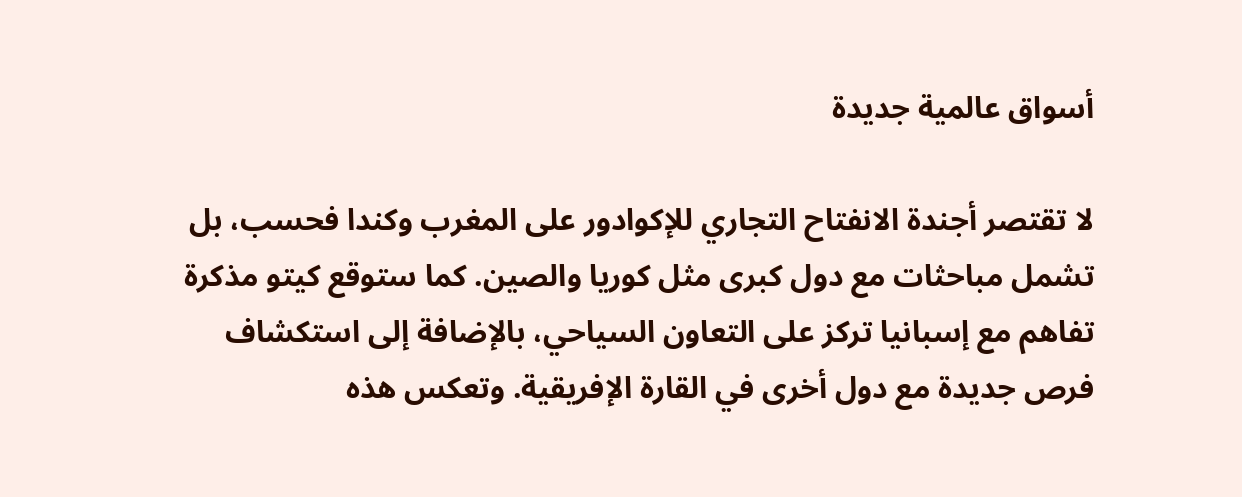أسواق عالمية جديدة

لا تقتصر أجندة الانفتاح التجاري للإكوادور على المغرب وكندا فحسب، بل تشمل مباحثات مع دول كبرى مثل كوريا والصين. كما ستوقع كيتو مذكرة تفاهم مع إسبانيا تركز على التعاون السياحي، بالإضافة إلى استكشاف فرص جديدة مع دول أخرى في القارة الإفريقية. وتعكس هذه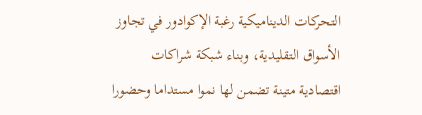التحركات الديناميكية رغبة الإكوادور في تجاوز الأسواق التقليدية، وبناء شبكة شراكات اقتصادية متينة تضمن لها نموا مستداما وحضورا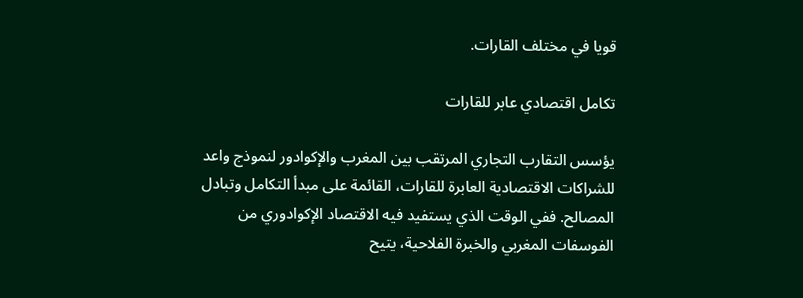قويا في مختلف القارات.

تكامل اقتصادي عابر للقارات

يؤسس التقارب التجاري المرتقب بين المغرب والإكوادور لنموذج واعد للشراكات الاقتصادية العابرة للقارات، القائمة على مبدأ التكامل وتبادل المصالح. ففي الوقت الذي يستفيد فيه الاقتصاد الإكوادوري من الفوسفات المغربي والخبرة الفلاحية، يتيح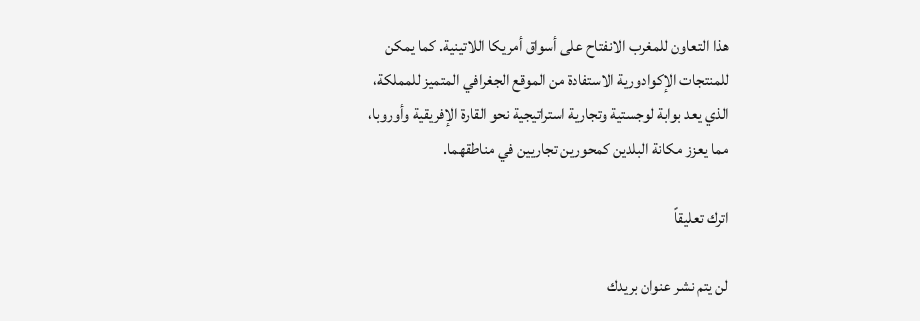هذا التعاون للمغرب الانفتاح على أسواق أمريكا اللاتينية. كما يمكن للمنتجات الإكوادورية الاستفادة من الموقع الجغرافي المتميز للمملكة، الذي يعد بوابة لوجستية وتجارية استراتيجية نحو القارة الإفريقية وأوروبا، مما يعزز مكانة البلدين كمحورين تجاريين في مناطقهما.

اترك تعليقاً

لن يتم نشر عنوان بريدك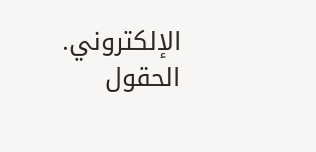الإلكتروني. الحقول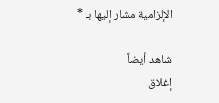الإلزامية مشار إليها بـ *

شاهد أيضاً
إغلاق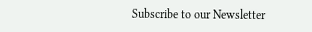Subscribe to our Newsletter